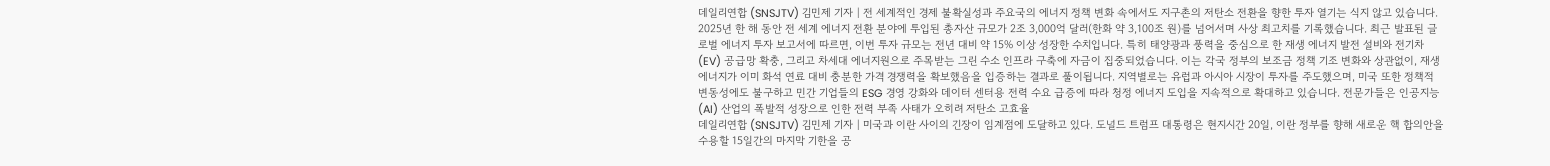데일리연합 (SNSJTV) 김민제 기자 | 전 세계적인 경제 불확실성과 주요국의 에너지 정책 변화 속에서도 지구촌의 저탄소 전환을 향한 투자 열기는 식지 않고 있습니다. 2025년 한 해 동안 전 세계 에너지 전환 분야에 투입된 총자산 규모가 2조 3,000억 달러(한화 약 3,100조 원)를 넘어서며 사상 최고치를 기록했습니다. 최근 발표된 글로벌 에너지 투자 보고서에 따르면, 이번 투자 규모는 전년 대비 약 15% 이상 성장한 수치입니다. 특히 태양광과 풍력을 중심으로 한 재생 에너지 발전 설비와 전기차(EV) 공급망 확충, 그리고 차세대 에너지원으로 주목받는 그린 수소 인프라 구축에 자금이 집중되었습니다. 이는 각국 정부의 보조금 정책 기조 변화와 상관없이, 재생 에너지가 이미 화석 연료 대비 충분한 가격 경쟁력을 확보했음을 입증하는 결과로 풀이됩니다. 지역별로는 유럽과 아시아 시장이 투자를 주도했으며, 미국 또한 정책적 변동성에도 불구하고 민간 기업들의 ESG 경영 강화와 데이터 센터용 전력 수요 급증에 따라 청정 에너지 도입을 지속적으로 확대하고 있습니다. 전문가들은 인공지능(AI) 산업의 폭발적 성장으로 인한 전력 부족 사태가 오히려 저탄소 고효율
데일리연합 (SNSJTV) 김민제 기자 | 미국과 이란 사이의 긴장이 임계점에 도달하고 있다. 도널드 트럼프 대통령은 현지시간 20일, 이란 정부를 향해 새로운 핵 합의안을 수용할 15일간의 마지막 기한을 공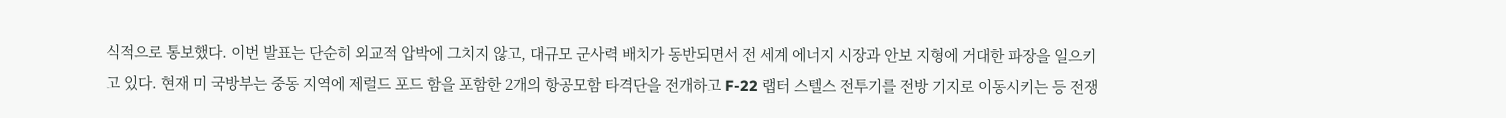식적으로 통보했다. 이번 발표는 단순히 외교적 압박에 그치지 않고, 대규모 군사력 배치가 동반되면서 전 세계 에너지 시장과 안보 지형에 거대한 파장을 일으키고 있다. 현재 미 국방부는 중동 지역에 제럴드 포드 함을 포함한 2개의 항공모함 타격단을 전개하고 F-22 랩터 스텔스 전투기를 전방 기지로 이동시키는 등 전쟁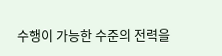수행이 가능한 수준의 전력을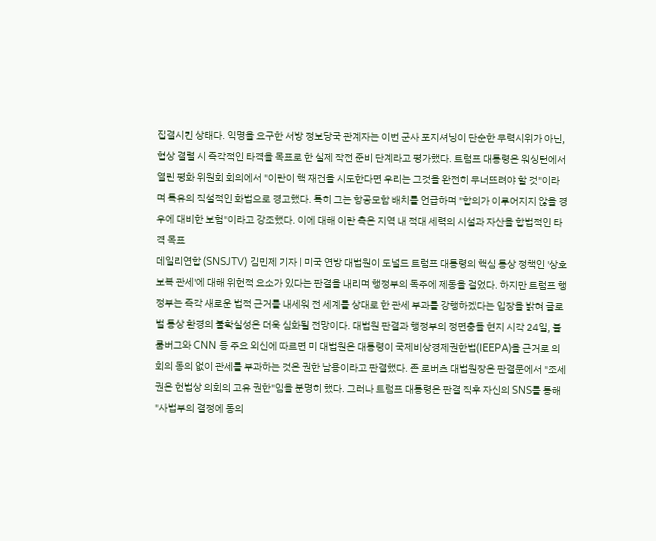집결시킨 상태다. 익명을 요구한 서방 정보당국 관계자는 이번 군사 포지셔닝이 단순한 무력시위가 아닌, 협상 결렬 시 즉각적인 타격을 목표로 한 실제 작전 준비 단계라고 평가했다. 트럼프 대통령은 워싱턴에서 열린 평화 위원회 회의에서 "이란이 핵 재건을 시도한다면 우리는 그것을 완전히 무너뜨려야 할 것"이라며 특유의 직설적인 화법으로 경고했다. 특히 그는 항공모함 배치를 언급하며 "합의가 이루어지지 않을 경우에 대비한 보험"이라고 강조했다. 이에 대해 이란 측은 지역 내 적대 세력의 시설과 자산을 합법적인 타격 목표
데일리연합 (SNSJTV) 김민제 기자 | 미국 연방 대법원이 도널드 트럼프 대통령의 핵심 통상 정책인 '상호 보복 관세'에 대해 위헌적 요소가 있다는 판결을 내리며 행정부의 독주에 제동을 걸었다. 하지만 트럼프 행정부는 즉각 새로운 법적 근거를 내세워 전 세계를 상대로 한 관세 부과를 강행하겠다는 입장을 밝혀 글로벌 통상 환경의 불확실성은 더욱 심화될 전망이다. 대법원 판결과 행정부의 정면충돌 현지 시각 24일, 블룸버그와 CNN 등 주요 외신에 따르면 미 대법원은 대통령이 국제비상경제권한법(IEEPA)을 근거로 의회의 동의 없이 관세를 부과하는 것은 권한 남용이라고 판결했다. 존 로버츠 대법원장은 판결문에서 "조세권은 헌법상 의회의 고유 권한"임을 분명히 했다. 그러나 트럼프 대통령은 판결 직후 자신의 SNS를 통해 "사법부의 결정에 동의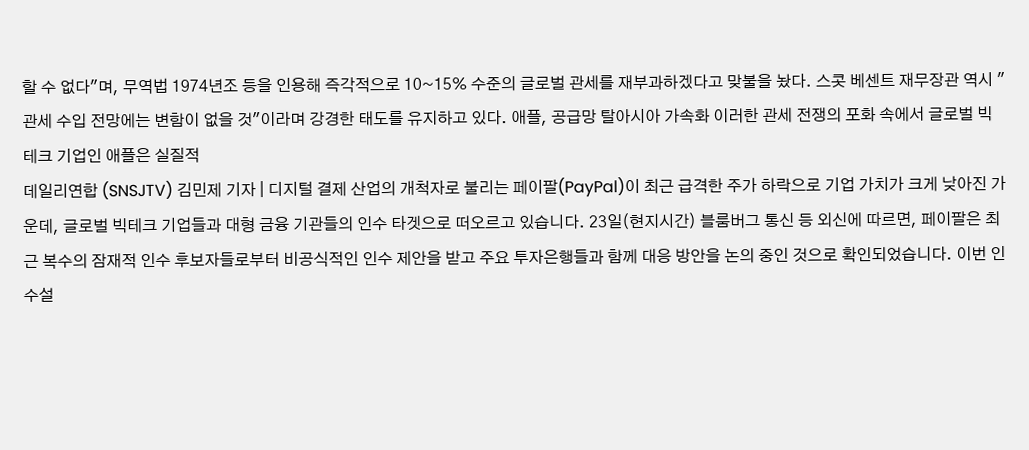할 수 없다"며, 무역법 1974년조 등을 인용해 즉각적으로 10~15% 수준의 글로벌 관세를 재부과하겠다고 맞불을 놨다. 스콧 베센트 재무장관 역시 "관세 수입 전망에는 변함이 없을 것"이라며 강경한 태도를 유지하고 있다. 애플, 공급망 탈아시아 가속화 이러한 관세 전쟁의 포화 속에서 글로벌 빅테크 기업인 애플은 실질적
데일리연합 (SNSJTV) 김민제 기자 | 디지털 결제 산업의 개척자로 불리는 페이팔(PayPal)이 최근 급격한 주가 하락으로 기업 가치가 크게 낮아진 가운데, 글로벌 빅테크 기업들과 대형 금융 기관들의 인수 타겟으로 떠오르고 있습니다. 23일(현지시간) 블룸버그 통신 등 외신에 따르면, 페이팔은 최근 복수의 잠재적 인수 후보자들로부터 비공식적인 인수 제안을 받고 주요 투자은행들과 함께 대응 방안을 논의 중인 것으로 확인되었습니다. 이번 인수설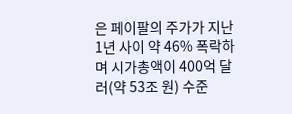은 페이팔의 주가가 지난 1년 사이 약 46% 폭락하며 시가총액이 400억 달러(약 53조 원) 수준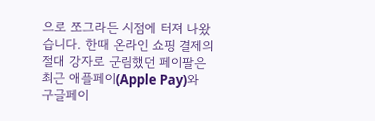으로 쪼그라든 시점에 터져 나왔습니다. 한때 온라인 쇼핑 결제의 절대 강자로 군림했던 페이팔은 최근 애플페이(Apple Pay)와 구글페이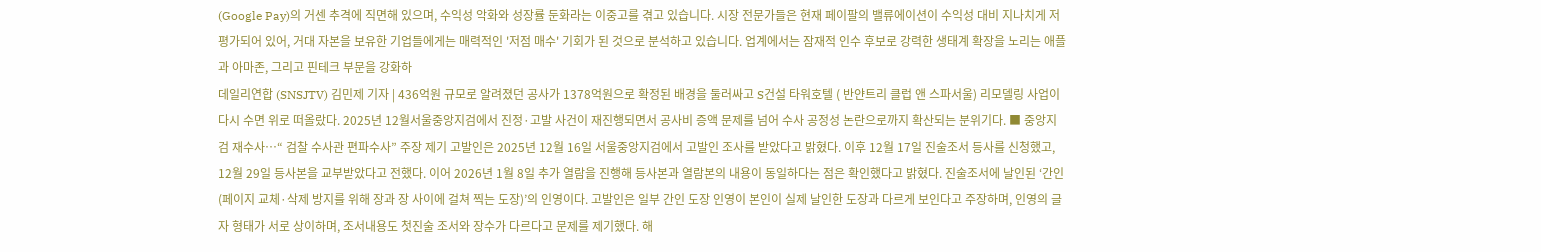(Google Pay)의 거센 추격에 직면해 있으며, 수익성 악화와 성장률 둔화라는 이중고를 겪고 있습니다. 시장 전문가들은 현재 페이팔의 밸류에이션이 수익성 대비 지나치게 저평가되어 있어, 거대 자본을 보유한 기업들에게는 매력적인 '저점 매수' 기회가 된 것으로 분석하고 있습니다. 업계에서는 잠재적 인수 후보로 강력한 생태계 확장을 노리는 애플과 아마존, 그리고 핀테크 부문을 강화하
데일리연합 (SNSJTV) 김민제 기자 | 436억원 규모로 알려졌던 공사가 1378억원으로 확정된 배경을 둘러싸고 S건설 타워호텔 ( 반얀트리 클럽 앤 스파서울) 리모델링 사업이 다시 수면 위로 떠올랐다. 2025년 12월서울중앙지검에서 진정·고발 사건이 재진행되면서 공사비 증액 문제를 넘어 수사 공정성 논란으로까지 확산되는 분위기다. ■ 중앙지검 재수사…“ 검찰 수사관 편파수사” 주장 제기 고발인은 2025년 12월 16일 서울중앙지검에서 고발인 조사를 받았다고 밝혔다. 이후 12월 17일 진술조서 등사를 신청했고, 12월 29일 등사본을 교부받았다고 전했다. 이어 2026년 1월 8일 추가 열람을 진행해 등사본과 열람본의 내용이 동일하다는 점은 확인했다고 밝혔다. 진술조서에 날인된 ‘간인(페이지 교체·삭제 방지를 위해 장과 장 사이에 걸쳐 찍는 도장)’의 인영이다. 고발인은 일부 간인 도장 인영이 본인이 실제 날인한 도장과 다르게 보인다고 주장하며, 인영의 글자 형태가 서로 상이하며, 조서내용도 첫진술 조서와 장수가 다르다고 문제를 제기했다. 해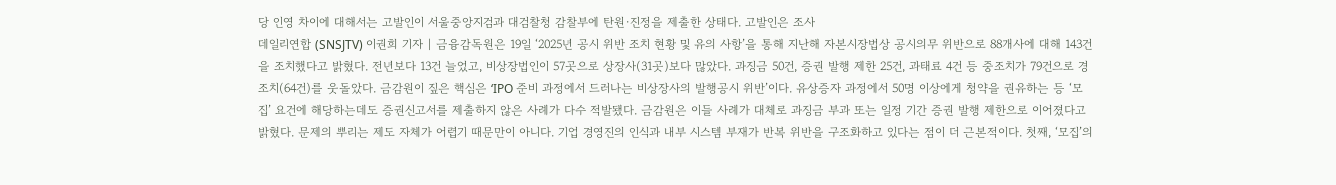당 인영 차이에 대해서는 고발인이 서울중앙지검과 대검찰청 감찰부에 탄원·진정을 제출한 상태다. 고발인은 조사
데일리연합 (SNSJTV) 이권희 기자 | 금융감독원은 19일 ‘2025년 공시 위반 조치 현황 및 유의 사항’을 통해 지난해 자본시장법상 공시의무 위반으로 88개사에 대해 143건을 조치했다고 밝혔다. 전년보다 13건 늘었고, 비상장법인이 57곳으로 상장사(31곳)보다 많았다. 과징금 50건, 증권 발행 제한 25건, 과태료 4건 등 중조치가 79건으로 경조치(64건)를 웃돌았다. 금감원이 짚은 핵심은 ‘IPO 준비 과정에서 드러나는 비상장사의 발행공시 위반’이다. 유상증자 과정에서 50명 이상에게 청약을 권유하는 등 ‘모집’ 요건에 해당하는데도 증권신고서를 제출하지 않은 사례가 다수 적발됐다. 금감원은 이들 사례가 대체로 과징금 부과 또는 일정 기간 증권 발행 제한으로 이어졌다고 밝혔다. 문제의 뿌리는 제도 자체가 어렵기 때문만이 아니다. 기업 경영진의 인식과 내부 시스템 부재가 반복 위반을 구조화하고 있다는 점이 더 근본적이다. 첫째, ‘모집’의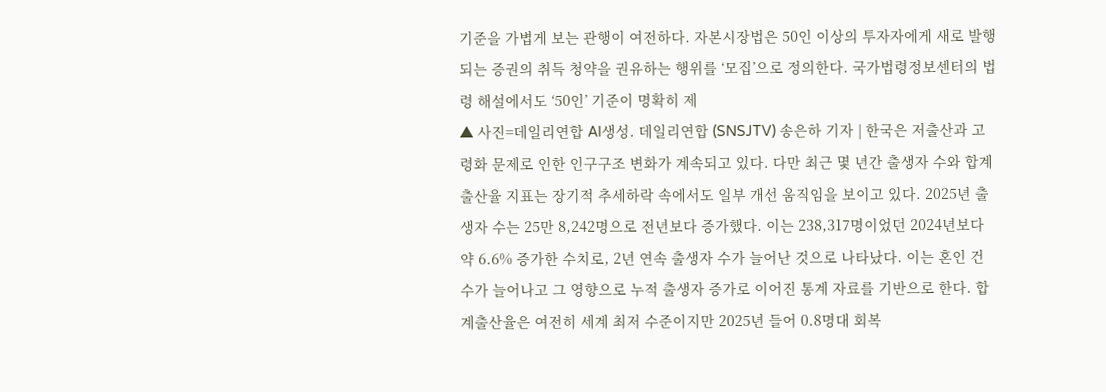기준을 가볍게 보는 관행이 여전하다. 자본시장법은 50인 이상의 투자자에게 새로 발행되는 증권의 취득 청약을 권유하는 행위를 ‘모집’으로 정의한다. 국가법령정보센터의 법령 해설에서도 ‘50인’ 기준이 명확히 제
▲ 사진=데일리연합 AI생성. 데일리연합 (SNSJTV) 송은하 기자 | 한국은 저출산과 고령화 문제로 인한 인구구조 변화가 계속되고 있다. 다만 최근 몇 년간 출생자 수와 합계출산율 지표는 장기적 추세하락 속에서도 일부 개선 움직임을 보이고 있다. 2025년 출생자 수는 25만 8,242명으로 전년보다 증가했다. 이는 238,317명이었던 2024년보다 약 6.6% 증가한 수치로, 2년 연속 출생자 수가 늘어난 것으로 나타났다. 이는 혼인 건수가 늘어나고 그 영향으로 누적 출생자 증가로 이어진 통계 자료를 기반으로 한다. 합계출산율은 여전히 세계 최저 수준이지만 2025년 들어 0.8명대 회복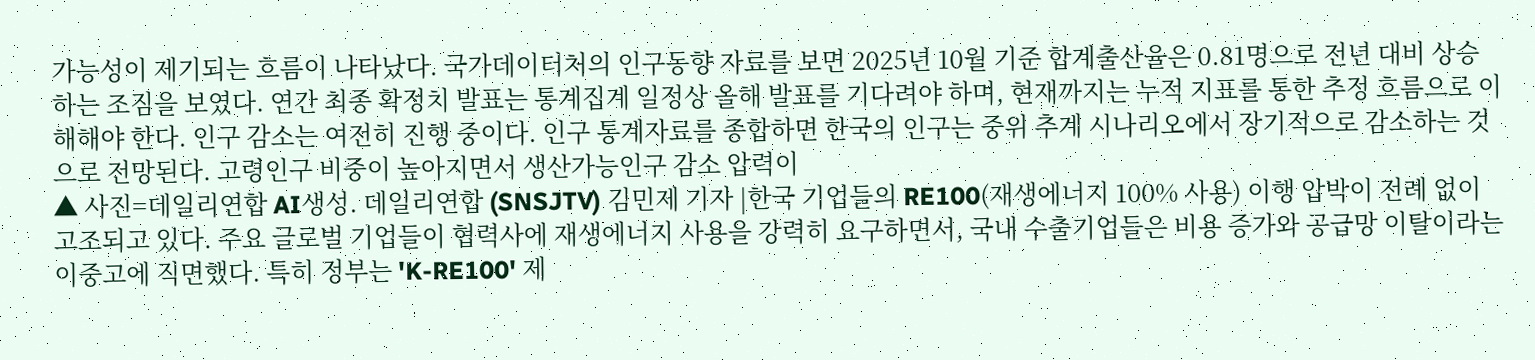가능성이 제기되는 흐름이 나타났다. 국가데이터처의 인구동향 자료를 보면 2025년 10월 기준 합계출산율은 0.81명으로 전년 대비 상승하는 조짐을 보였다. 연간 최종 확정치 발표는 통계집계 일정상 올해 발표를 기다려야 하며, 현재까지는 누적 지표를 통한 추정 흐름으로 이해해야 한다. 인구 감소는 여전히 진행 중이다. 인구 통계자료를 종합하면 한국의 인구는 중위 추계 시나리오에서 장기적으로 감소하는 것으로 전망된다. 고령인구 비중이 높아지면서 생산가능인구 감소 압력이
▲ 사진=데일리연합 AI생성. 데일리연합 (SNSJTV) 김민제 기자 |한국 기업들의 RE100(재생에너지 100% 사용) 이행 압박이 전례 없이 고조되고 있다. 주요 글로벌 기업들이 협력사에 재생에너지 사용을 강력히 요구하면서, 국내 수출기업들은 비용 증가와 공급망 이탈이라는 이중고에 직면했다. 특히 정부는 'K-RE100' 제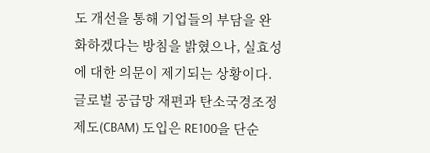도 개선을 통해 기업들의 부담을 완화하겠다는 방침을 밝혔으나, 실효성에 대한 의문이 제기되는 상황이다. 글로벌 공급망 재편과 탄소국경조정제도(CBAM) 도입은 RE100을 단순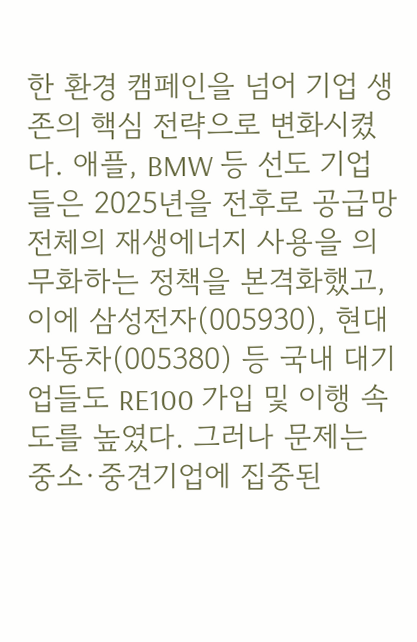한 환경 캠페인을 넘어 기업 생존의 핵심 전략으로 변화시켰다. 애플, BMW 등 선도 기업들은 2025년을 전후로 공급망 전체의 재생에너지 사용을 의무화하는 정책을 본격화했고, 이에 삼성전자(005930), 현대자동차(005380) 등 국내 대기업들도 RE100 가입 및 이행 속도를 높였다. 그러나 문제는 중소·중견기업에 집중된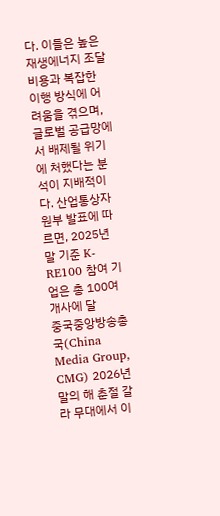다. 이들은 높은 재생에너지 조달 비용과 복잡한 이행 방식에 어려움을 겪으며, 글로벌 공급망에서 배제될 위기에 처했다는 분석이 지배적이다. 산업통상자원부 발표에 따르면, 2025년 말 기준 K-RE100 참여 기업은 총 100여 개사에 달
중국중앙방송총국(China Media Group, CMG) 2026년 말의 해 춘절 갈라 무대에서 이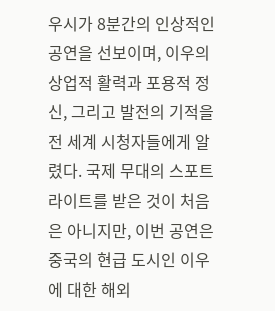우시가 8분간의 인상적인 공연을 선보이며, 이우의 상업적 활력과 포용적 정신, 그리고 발전의 기적을 전 세계 시청자들에게 알렸다. 국제 무대의 스포트라이트를 받은 것이 처음은 아니지만, 이번 공연은 중국의 현급 도시인 이우에 대한 해외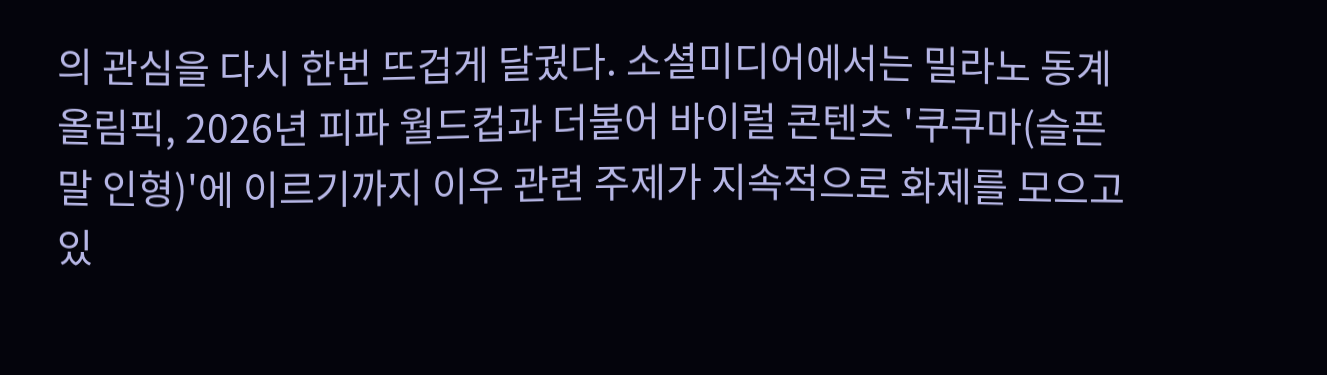의 관심을 다시 한번 뜨겁게 달궜다. 소셜미디어에서는 밀라노 동계올림픽, 2026년 피파 월드컵과 더불어 바이럴 콘텐츠 '쿠쿠마(슬픈 말 인형)'에 이르기까지 이우 관련 주제가 지속적으로 화제를 모으고 있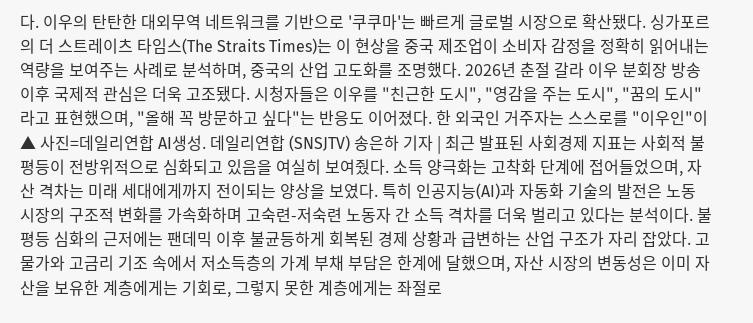다. 이우의 탄탄한 대외무역 네트워크를 기반으로 '쿠쿠마'는 빠르게 글로벌 시장으로 확산됐다. 싱가포르의 더 스트레이츠 타임스(The Straits Times)는 이 현상을 중국 제조업이 소비자 감정을 정확히 읽어내는 역량을 보여주는 사례로 분석하며, 중국의 산업 고도화를 조명했다. 2026년 춘절 갈라 이우 분회장 방송 이후 국제적 관심은 더욱 고조됐다. 시청자들은 이우를 "친근한 도시", "영감을 주는 도시", "꿈의 도시"라고 표현했으며, "올해 꼭 방문하고 싶다"는 반응도 이어졌다. 한 외국인 거주자는 스스로를 "이우인"이
▲ 사진=데일리연합 AI생성. 데일리연합 (SNSJTV) 송은하 기자 | 최근 발표된 사회경제 지표는 사회적 불평등이 전방위적으로 심화되고 있음을 여실히 보여줬다. 소득 양극화는 고착화 단계에 접어들었으며, 자산 격차는 미래 세대에게까지 전이되는 양상을 보였다. 특히 인공지능(AI)과 자동화 기술의 발전은 노동 시장의 구조적 변화를 가속화하며 고숙련-저숙련 노동자 간 소득 격차를 더욱 벌리고 있다는 분석이다. 불평등 심화의 근저에는 팬데믹 이후 불균등하게 회복된 경제 상황과 급변하는 산업 구조가 자리 잡았다. 고물가와 고금리 기조 속에서 저소득층의 가계 부채 부담은 한계에 달했으며, 자산 시장의 변동성은 이미 자산을 보유한 계층에게는 기회로, 그렇지 못한 계층에게는 좌절로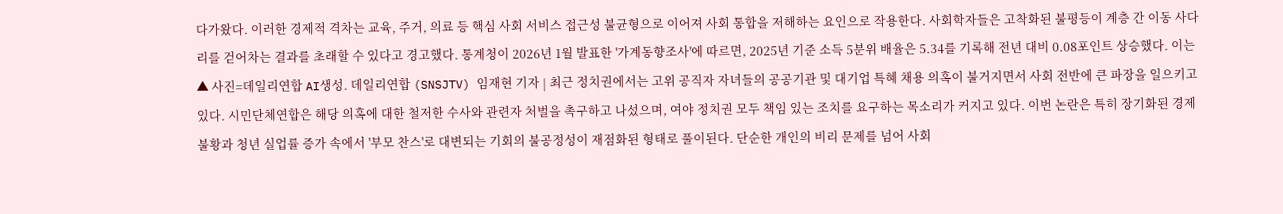다가왔다. 이러한 경제적 격차는 교육, 주거, 의료 등 핵심 사회 서비스 접근성 불균형으로 이어져 사회 통합을 저해하는 요인으로 작용한다. 사회학자들은 고착화된 불평등이 계층 간 이동 사다리를 걷어차는 결과를 초래할 수 있다고 경고했다. 통계청이 2026년 1월 발표한 '가계동향조사'에 따르면, 2025년 기준 소득 5분위 배율은 5.34를 기록해 전년 대비 0.08포인트 상승했다. 이는
▲ 사진=데일리연합 AI생성. 데일리연합 (SNSJTV) 임재현 기자 | 최근 정치권에서는 고위 공직자 자녀들의 공공기관 및 대기업 특혜 채용 의혹이 불거지면서 사회 전반에 큰 파장을 일으키고 있다. 시민단체연합은 해당 의혹에 대한 철저한 수사와 관련자 처벌을 촉구하고 나섰으며, 여야 정치권 모두 책임 있는 조치를 요구하는 목소리가 커지고 있다. 이번 논란은 특히 장기화된 경제 불황과 청년 실업률 증가 속에서 '부모 찬스'로 대변되는 기회의 불공정성이 재점화된 형태로 풀이된다. 단순한 개인의 비리 문제를 넘어 사회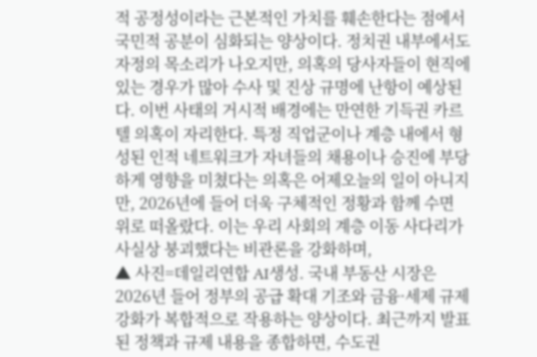적 공정성이라는 근본적인 가치를 훼손한다는 점에서 국민적 공분이 심화되는 양상이다. 정치권 내부에서도 자정의 목소리가 나오지만, 의혹의 당사자들이 현직에 있는 경우가 많아 수사 및 진상 규명에 난항이 예상된다. 이번 사태의 거시적 배경에는 만연한 기득권 카르텔 의혹이 자리한다. 특정 직업군이나 계층 내에서 형성된 인적 네트워크가 자녀들의 채용이나 승진에 부당하게 영향을 미쳤다는 의혹은 어제오늘의 일이 아니지만, 2026년에 들어 더욱 구체적인 정황과 함께 수면 위로 떠올랐다. 이는 우리 사회의 계층 이동 사다리가 사실상 붕괴했다는 비관론을 강화하며,
▲ 사진=데일리연합 AI생성. 국내 부동산 시장은 2026년 들어 정부의 공급 확대 기조와 금융·세제 규제 강화가 복합적으로 작용하는 양상이다. 최근까지 발표된 정책과 규제 내용을 종합하면, 수도권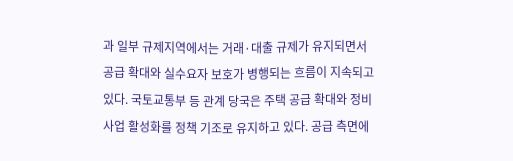과 일부 규제지역에서는 거래·대출 규제가 유지되면서 공급 확대와 실수요자 보호가 병행되는 흐름이 지속되고 있다. 국토교통부 등 관계 당국은 주택 공급 확대와 정비사업 활성화를 정책 기조로 유지하고 있다. 공급 측면에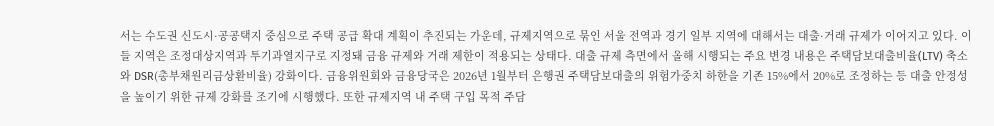서는 수도권 신도시·공공택지 중심으로 주택 공급 확대 계획이 추진되는 가운데, 규제지역으로 묶인 서울 전역과 경기 일부 지역에 대해서는 대출·거래 규제가 이어지고 있다. 이들 지역은 조정대상지역과 투기과열지구로 지정돼 금융 규제와 거래 제한이 적용되는 상태다. 대출 규제 측면에서 올해 시행되는 주요 변경 내용은 주택담보대출비율(LTV) 축소와 DSR(총부채원리금상환비율) 강화이다. 금융위원회와 금융당국은 2026년 1월부터 은행권 주택담보대출의 위험가중치 하한을 기존 15%에서 20%로 조정하는 등 대출 안정성을 높이기 위한 규제 강화를 조기에 시행했다. 또한 규제지역 내 주택 구입 목적 주담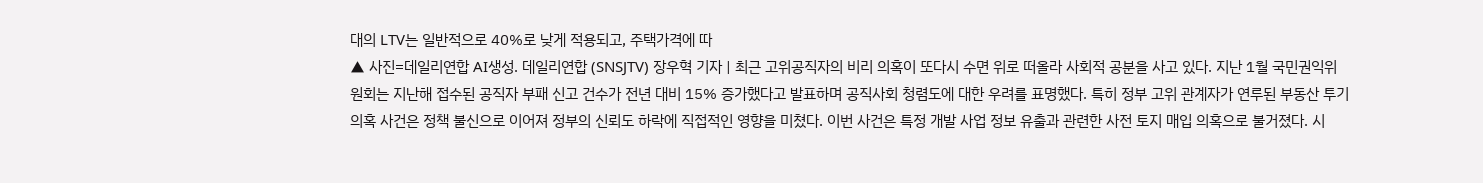대의 LTV는 일반적으로 40%로 낮게 적용되고, 주택가격에 따
▲ 사진=데일리연합 AI생성. 데일리연합 (SNSJTV) 장우혁 기자 | 최근 고위공직자의 비리 의혹이 또다시 수면 위로 떠올라 사회적 공분을 사고 있다. 지난 1월 국민권익위원회는 지난해 접수된 공직자 부패 신고 건수가 전년 대비 15% 증가했다고 발표하며 공직사회 청렴도에 대한 우려를 표명했다. 특히 정부 고위 관계자가 연루된 부동산 투기 의혹 사건은 정책 불신으로 이어져 정부의 신뢰도 하락에 직접적인 영향을 미쳤다. 이번 사건은 특정 개발 사업 정보 유출과 관련한 사전 토지 매입 의혹으로 불거졌다. 시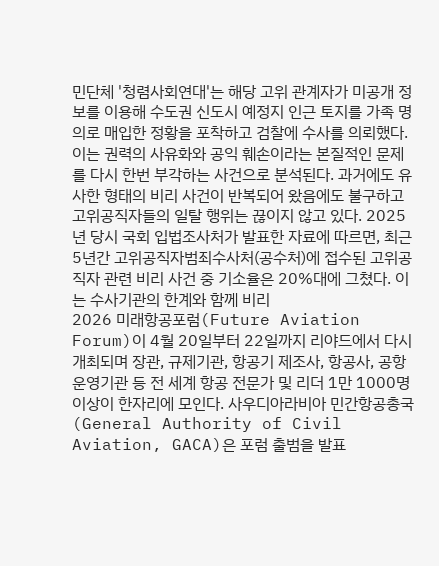민단체 '청렴사회연대'는 해당 고위 관계자가 미공개 정보를 이용해 수도권 신도시 예정지 인근 토지를 가족 명의로 매입한 정황을 포착하고 검찰에 수사를 의뢰했다. 이는 권력의 사유화와 공익 훼손이라는 본질적인 문제를 다시 한번 부각하는 사건으로 분석된다. 과거에도 유사한 형태의 비리 사건이 반복되어 왔음에도 불구하고 고위공직자들의 일탈 행위는 끊이지 않고 있다. 2025년 당시 국회 입법조사처가 발표한 자료에 따르면, 최근 5년간 고위공직자범죄수사처(공수처)에 접수된 고위공직자 관련 비리 사건 중 기소율은 20%대에 그쳤다. 이는 수사기관의 한계와 함께 비리
2026 미래항공포럼(Future Aviation Forum)이 4월 20일부터 22일까지 리야드에서 다시 개최되며 장관, 규제기관, 항공기 제조사, 항공사, 공항 운영기관 등 전 세계 항공 전문가 및 리더 1만 1000명 이상이 한자리에 모인다. 사우디아라비아 민간항공총국(General Authority of Civil Aviation, GACA)은 포럼 출범을 발표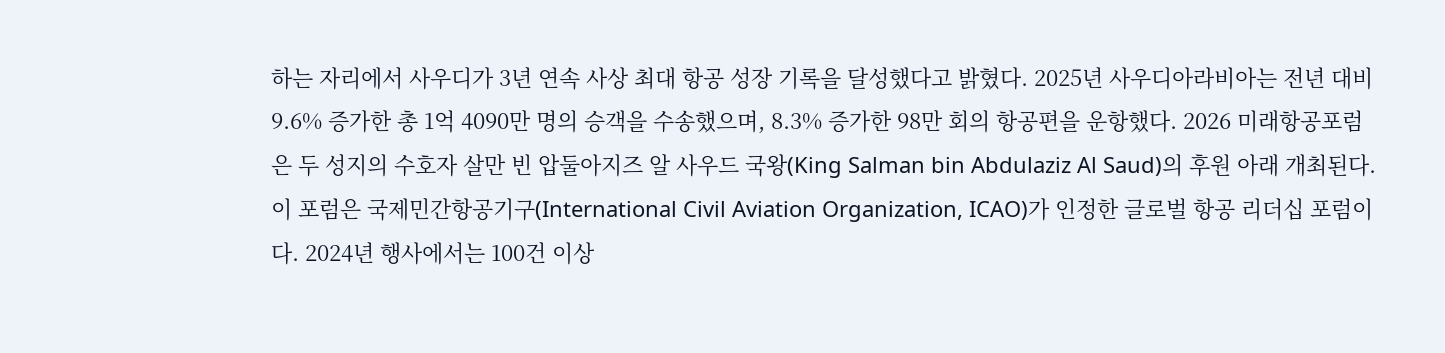하는 자리에서 사우디가 3년 연속 사상 최대 항공 성장 기록을 달성했다고 밝혔다. 2025년 사우디아라비아는 전년 대비 9.6% 증가한 총 1억 4090만 명의 승객을 수송했으며, 8.3% 증가한 98만 회의 항공편을 운항했다. 2026 미래항공포럼은 두 성지의 수호자 살만 빈 압둘아지즈 알 사우드 국왕(King Salman bin Abdulaziz Al Saud)의 후원 아래 개최된다. 이 포럼은 국제민간항공기구(International Civil Aviation Organization, ICAO)가 인정한 글로벌 항공 리더십 포럼이다. 2024년 행사에서는 100건 이상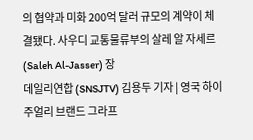의 협약과 미화 200억 달러 규모의 계약이 체결됐다. 사우디 교통물류부의 살레 알 자세르(Saleh Al-Jasser) 장
데일리연합 (SNSJTV) 김용두 기자 | 영국 하이주얼리 브랜드 그라프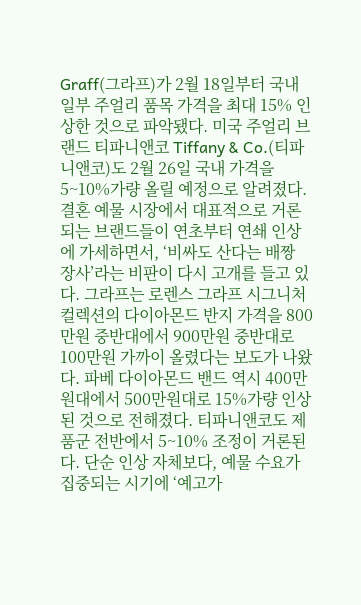Graff(그라프)가 2월 18일부터 국내 일부 주얼리 품목 가격을 최대 15% 인상한 것으로 파악됐다. 미국 주얼리 브랜드 티파니앤코 Tiffany & Co.(티파니앤코)도 2월 26일 국내 가격을 5~10%가량 올릴 예정으로 알려졌다. 결혼 예물 시장에서 대표적으로 거론되는 브랜드들이 연초부터 연쇄 인상에 가세하면서, ‘비싸도 산다는 배짱 장사’라는 비판이 다시 고개를 들고 있다. 그라프는 로렌스 그라프 시그니처 컬렉션의 다이아몬드 반지 가격을 800만원 중반대에서 900만원 중반대로 100만원 가까이 올렸다는 보도가 나왔다. 파베 다이아몬드 밴드 역시 400만원대에서 500만원대로 15%가량 인상된 것으로 전해졌다. 티파니앤코도 제품군 전반에서 5~10% 조정이 거론된다. 단순 인상 자체보다, 예물 수요가 집중되는 시기에 ‘예고가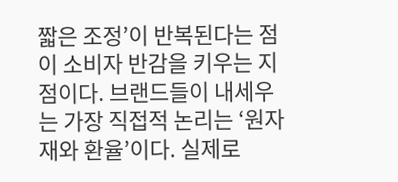짧은 조정’이 반복된다는 점이 소비자 반감을 키우는 지점이다. 브랜드들이 내세우는 가장 직접적 논리는 ‘원자재와 환율’이다. 실제로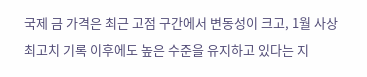국제 금 가격은 최근 고점 구간에서 변동성이 크고, 1월 사상 최고치 기록 이후에도 높은 수준을 유지하고 있다는 지